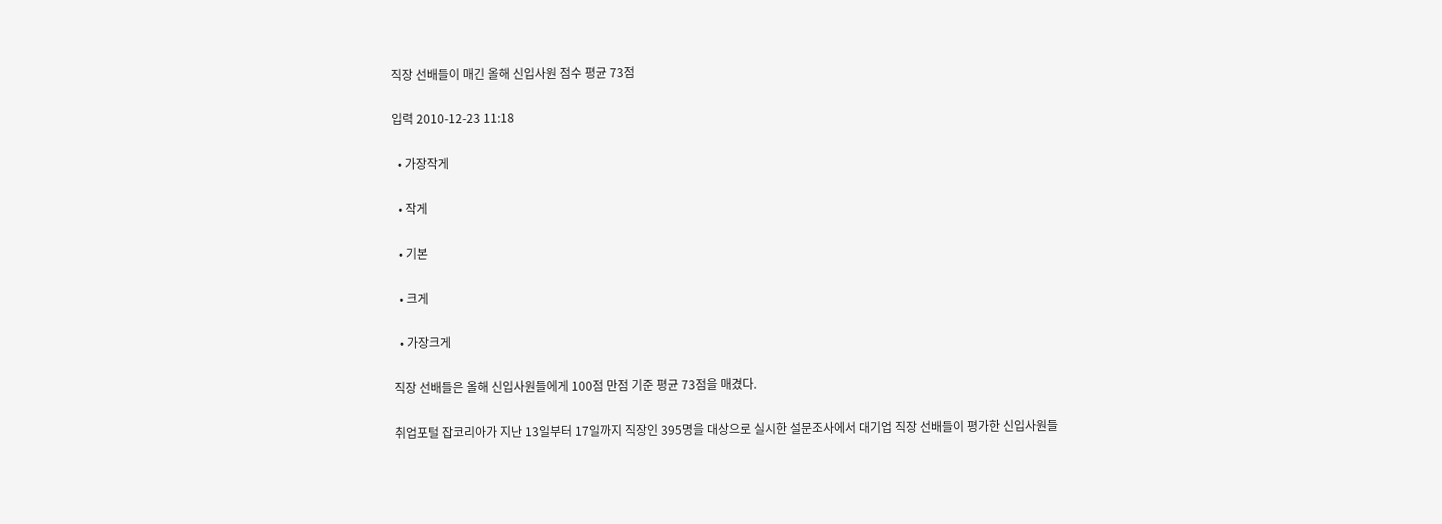직장 선배들이 매긴 올해 신입사원 점수 평균 73점

입력 2010-12-23 11:18

  • 가장작게

  • 작게

  • 기본

  • 크게

  • 가장크게

직장 선배들은 올해 신입사원들에게 100점 만점 기준 평균 73점을 매겼다.

취업포털 잡코리아가 지난 13일부터 17일까지 직장인 395명을 대상으로 실시한 설문조사에서 대기업 직장 선배들이 평가한 신입사원들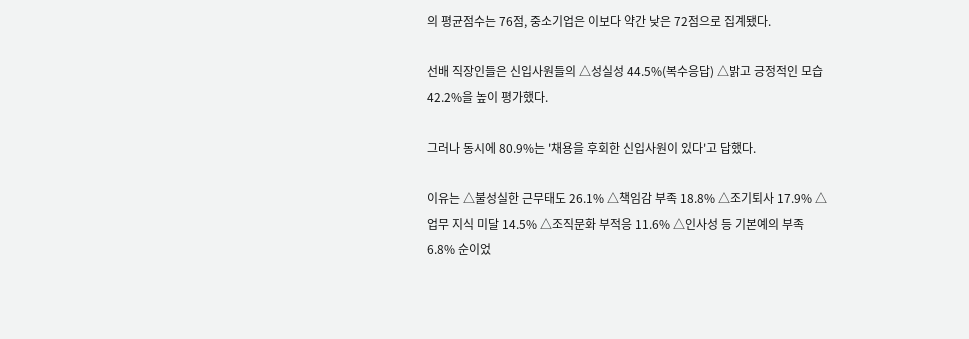의 평균점수는 76점, 중소기업은 이보다 약간 낮은 72점으로 집계됐다.

선배 직장인들은 신입사원들의 △성실성 44.5%(복수응답) △밝고 긍정적인 모습 42.2%을 높이 평가했다.

그러나 동시에 80.9%는 '채용을 후회한 신입사원이 있다'고 답했다.

이유는 △불성실한 근무태도 26.1% △책임감 부족 18.8% △조기퇴사 17.9% △업무 지식 미달 14.5% △조직문화 부적응 11.6% △인사성 등 기본예의 부족 6.8% 순이었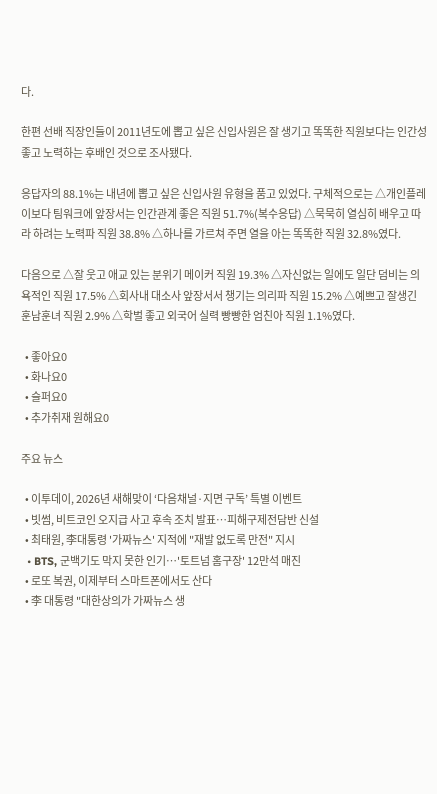다.

한편 선배 직장인들이 2011년도에 뽑고 싶은 신입사원은 잘 생기고 똑똑한 직원보다는 인간성 좋고 노력하는 후배인 것으로 조사됐다.

응답자의 88.1%는 내년에 뽑고 싶은 신입사원 유형을 품고 있었다. 구체적으로는 △개인플레이보다 팀워크에 앞장서는 인간관계 좋은 직원 51.7%(복수응답) △묵묵히 열심히 배우고 따라 하려는 노력파 직원 38.8% △하나를 가르쳐 주면 열을 아는 똑똑한 직원 32.8%였다.

다음으로 △잘 웃고 애교 있는 분위기 메이커 직원 19.3% △자신없는 일에도 일단 덤비는 의욕적인 직원 17.5% △회사내 대소사 앞장서서 챙기는 의리파 직원 15.2% △예쁘고 잘생긴 훈남훈녀 직원 2.9% △학벌 좋고 외국어 실력 빵빵한 엄친아 직원 1.1%였다.

  • 좋아요0
  • 화나요0
  • 슬퍼요0
  • 추가취재 원해요0

주요 뉴스

  • 이투데이, 2026년 새해맞이 ‘다음채널·지면 구독’ 특별 이벤트
  • 빗썸, 비트코인 오지급 사고 후속 조치 발표…피해구제전담반 신설
  • 최태원, 李대통령 '가짜뉴스' 지적에 "재발 없도록 만전" 지시
  • BTS, 군백기도 막지 못한 인기⋯'토트넘 홈구장' 12만석 매진
  • 로또 복권, 이제부터 스마트폰에서도 산다
  • 李 대통령 "대한상의가 가짜뉴스 생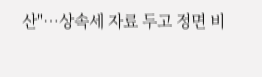산"…상속세 자료 두고 정면 비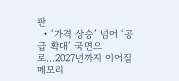판
  • ‘가격 상승’ 넘어 ‘공급 확대’ 국면으로…2027년까지 이어질 메모리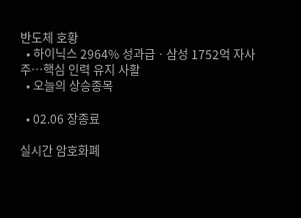반도체 호황
  • 하이닉스 2964% 성과급ㆍ삼성 1752억 자사주⋯핵심 인력 유지 사활
  • 오늘의 상승종목

  • 02.06 장종료

실시간 암호화폐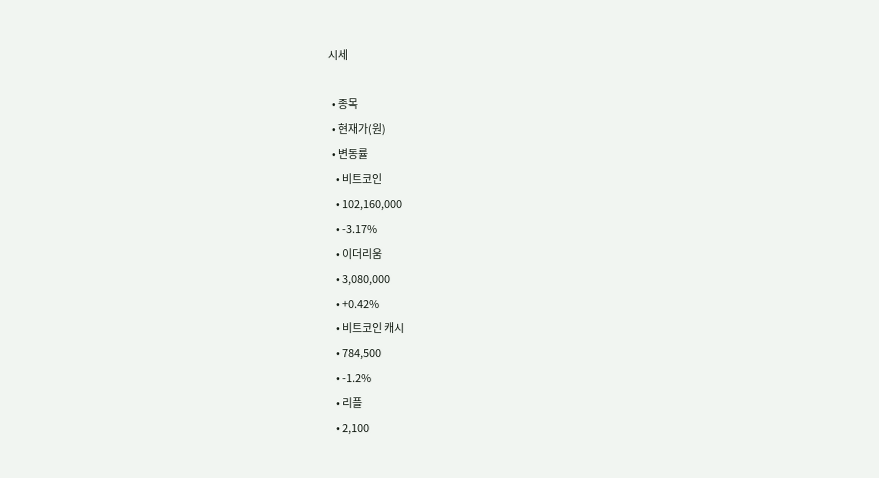시세

  • 종목
  • 현재가(원)
  • 변동률
    • 비트코인
    • 102,160,000
    • -3.17%
    • 이더리움
    • 3,080,000
    • +0.42%
    • 비트코인 캐시
    • 784,500
    • -1.2%
    • 리플
    • 2,100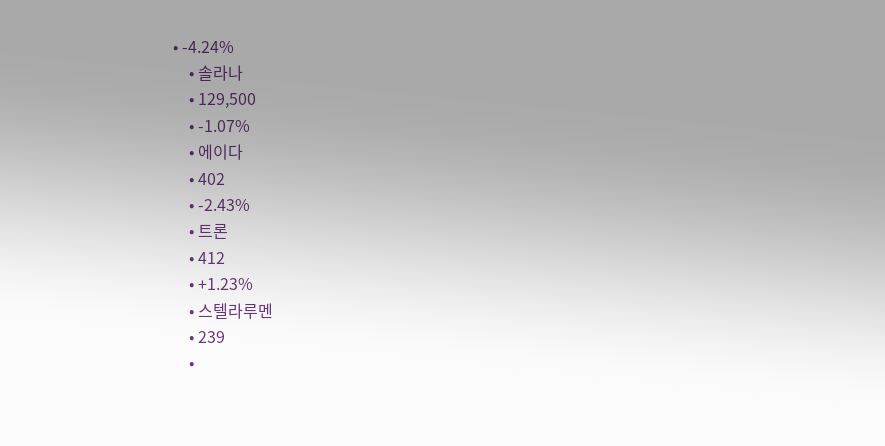• -4.24%
    • 솔라나
    • 129,500
    • -1.07%
    • 에이다
    • 402
    • -2.43%
    • 트론
    • 412
    • +1.23%
    • 스텔라루멘
    • 239
    •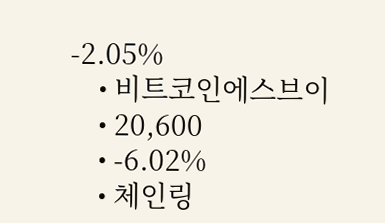-2.05%
    • 비트코인에스브이
    • 20,600
    • -6.02%
    • 체인링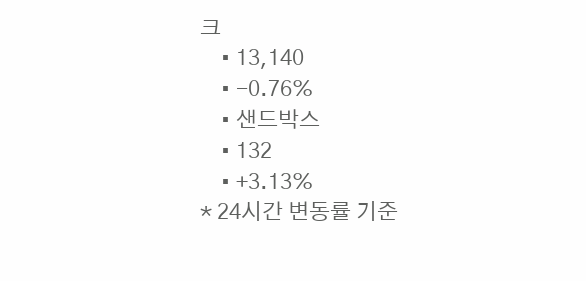크
    • 13,140
    • -0.76%
    • 샌드박스
    • 132
    • +3.13%
* 24시간 변동률 기준